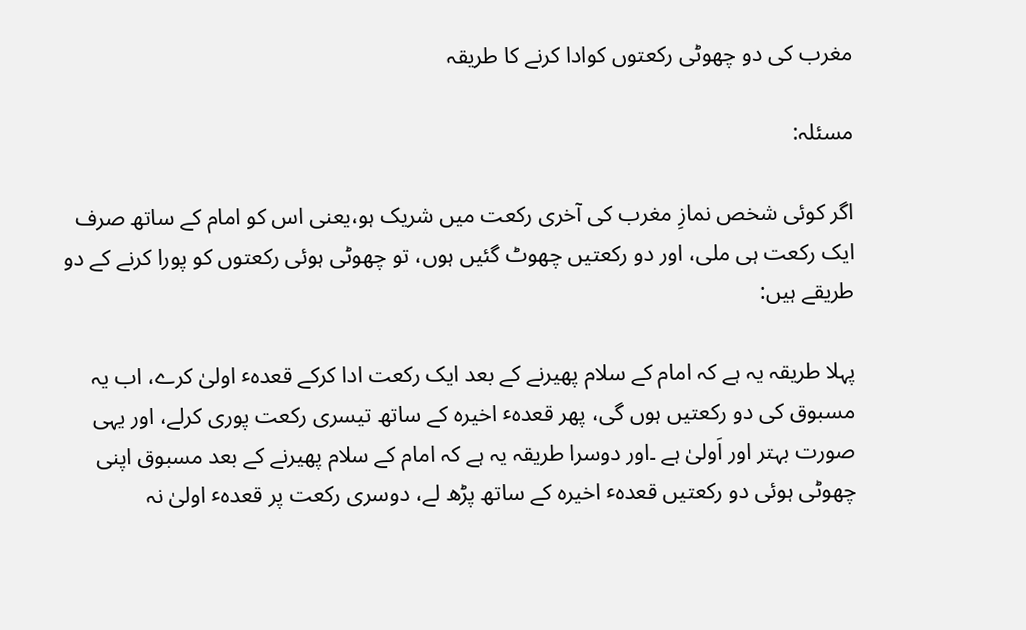مغرب کی دو چھوٹی رکعتوں کوادا کرنے کا طریقہ

مسئلہ:

اگر کوئی شخص نمازِ مغرب کی آخری رکعت میں شریک ہو،یعنی اس کو امام کے ساتھ صرف ایک رکعت ہی ملی، اور دو رکعتیں چھوٹ گئیں ہوں، تو چھوٹی ہوئی رکعتوں کو پورا کرنے کے دو طریقے ہیں:

پہلا طریقہ یہ ہے کہ امام کے سلام پھیرنے کے بعد ایک رکعت ادا کرکے قعدہٴ اولیٰ کرے، اب یہ مسبوق کی دو رکعتیں ہوں گی، پھر قعدہٴ اخیرہ کے ساتھ تیسری رکعت پوری کرلے، اور یہی صورت بہتر اور اَولیٰ ہے ۔اور دوسرا طریقہ یہ ہے کہ امام کے سلام پھیرنے کے بعد مسبوق اپنی چھوٹی ہوئی دو رکعتیں قعدہٴ اخیرہ کے ساتھ پڑھ لے، دوسری رکعت پر قعدہٴ اولیٰ نہ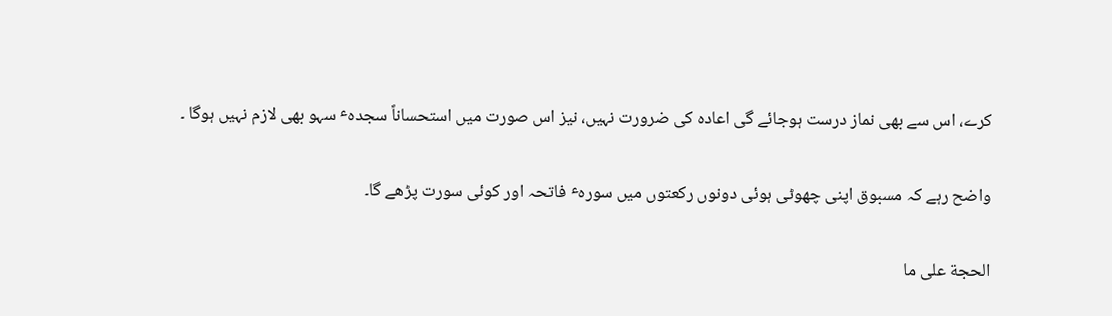کرے، اس سے بھی نماز درست ہوجائے گی اعادہ کی ضرورت نہیں، نیز اس صورت میں استحساناً سجدہٴ سہو بھی لازم نہیں ہوگا ۔

واضح رہے کہ مسبوق اپنی چھوٹی ہوئی دونوں رکعتوں میں سورہٴ فاتحہ اور کوئی سورت پڑھے گا۔

الحجة علی ما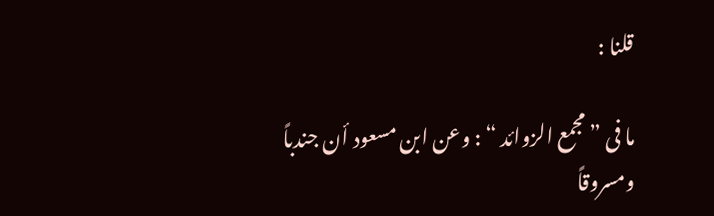قلنا :

ما فی ” مجمع الزوائد “ : وعن ابن مسعود أن جندباً ومسروقاً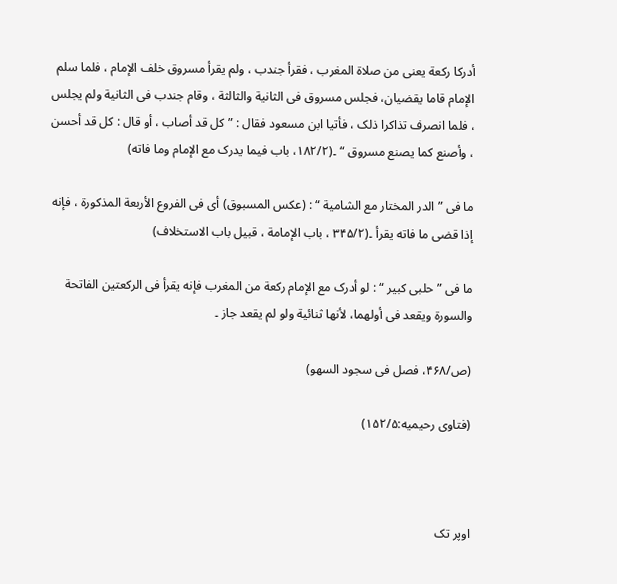أدرکا رکعة یعنی من صلاة المغرب ، فقرأ جندب ، ولم یقرأ مسروق خلف الإمام ، فلما سلم الإمام قاما یقضیان، فجلس مسروق فی الثانیة والثالثة ، وقام جندب فی الثانیة ولم یجلس ، فلما انصرف تذاکرا ذلک ، فأتیا ابن مسعود فقال : ” کل قد أصاب ، أو قال : کل قد أحسن ، وأصنع کما یصنع مسروق “ ۔(۱۸۲/۲، باب فیما یدرک مع الإمام وما فاته)

ما فی ” الدر المختار مع الشامیة “ : (عکس المسبوق) أی فی الفروع الأربعة المذکورة ، فإنه إذا قضی ما فاته یقرأ ۔(۳۴۵/۲ ، باب الإمامة ، قبیل باب الاستخلاف)

ما فی ” حلبی کبیر “ : لو أدرک مع الإمام رکعة من المغرب فإنه یقرأ فی الرکعتین الفاتحة والسورة ویقعد فی أولهما، لأنها ثنائیة ولو لم یقعد جاز ۔

(ص/۴۶۸، فصل فی سجود السهو)

(فتاوی رحیمیه:۱۵۲/۵)



اوپر تک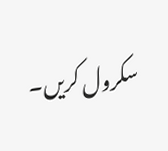سکرول کریں۔